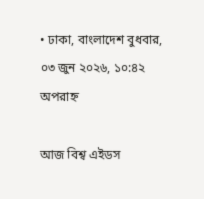• ঢাকা, বাংলাদেশ বুধবার, ০৩ জুন ২০২৬, ১০:৪২ অপরাহ্ন

আজ বিশ্ব এইডস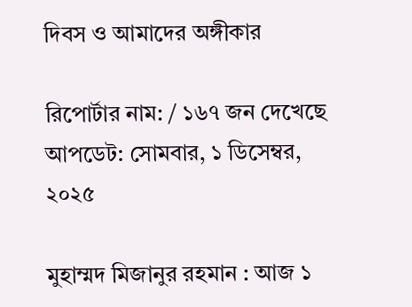দিবস ও আমাদের অঙ্গীকার

রিপোর্টার নাম: / ১৬৭ জন দেখেছে
আপডেট: সোমবার, ১ ডিসেম্বর, ২০২৫

মুহাম্মদ মিজানুর রহমান : আজ ১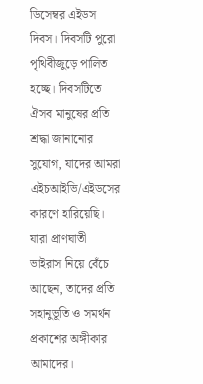ডিসেম্বর এইডস দিবস। দিবসটি পুরো পৃথিবীজুড়ে পালিত হচ্ছে। দিবসটিতে ঐসব মানুষের প্রতি শ্রদ্ধা জানানোর সুযোগ, যাদের আমরা এইচআইভি/এইডসের কারণে হারিয়েছি। যারা প্রাণঘাতী ভাইরাস নিয়ে বেঁচে আছেন, তাদের প্রতি সহানুভূতি ও সমর্থন প্রকাশের অঙ্গীকার আমাদের।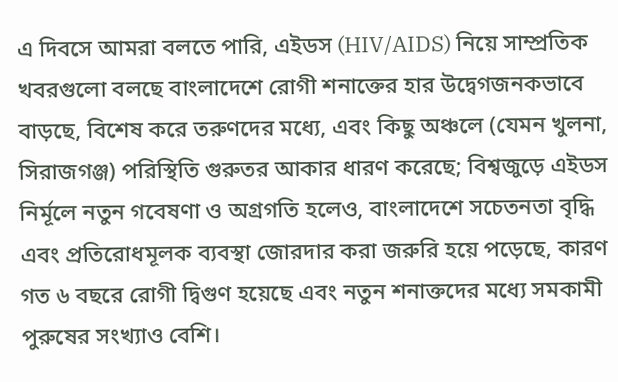এ দিবসে আমরা বলতে পারি, এইডস (HIV/AIDS) নিয়ে সাম্প্রতিক খবরগুলো বলছে বাংলাদেশে রোগী শনাক্তের হার উদ্বেগজনকভাবে বাড়ছে, বিশেষ করে তরুণদের মধ্যে, এবং কিছু অঞ্চলে (যেমন খুলনা, সিরাজগঞ্জ) পরিস্থিতি গুরুতর আকার ধারণ করেছে; বিশ্বজুড়ে এইডস নির্মূলে নতুন গবেষণা ও অগ্রগতি হলেও, বাংলাদেশে সচেতনতা বৃদ্ধি এবং প্রতিরোধমূলক ব্যবস্থা জোরদার করা জরুরি হয়ে পড়েছে, কারণ গত ৬ বছরে রোগী দ্বিগুণ হয়েছে এবং নতুন শনাক্তদের মধ্যে সমকামী পুরুষের সংখ্যাও বেশি।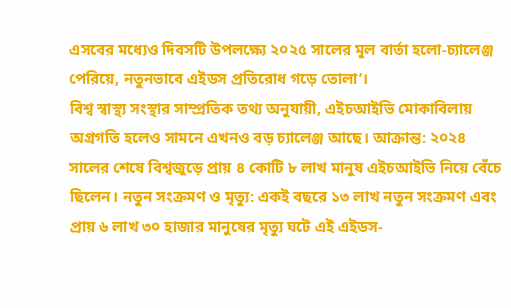এসবের মধ্যেও দিবসটি উপলক্ষ্যে ২০২৫ সালের মূল বার্তা হলো-চ্যালেঞ্জ পেরিয়ে, নতুনভাবে এইডস প্রতিরোধ গড়ে তোলা’।
বিশ্ব স্বাস্থ্য সংস্থার সাম্প্রতিক তথ্য অনুযায়ী, এইচআইভি মোকাবিলায় অগ্রগতি হলেও সামনে এখনও বড় চ্যালেঞ্জ আছে। আক্রান্ত: ২০২৪ সালের শেষে বিশ্বজুড়ে প্রায় ৪ কোটি ৮ লাখ মানুষ এইচআইভি নিয়ে বেঁচে ছিলেন। নতুন সংক্রমণ ও মৃত্যু: একই বছরে ১৩ লাখ নতুন সংক্রমণ এবং প্রায় ৬ লাখ ৩০ হাজার মানুষের মৃত্যু ঘটে এই এইডস-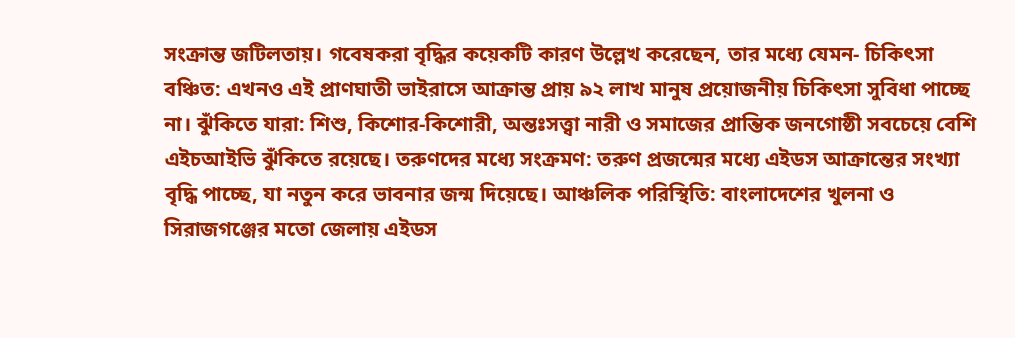সংক্রান্ত জটিলতায়। গবেষকরা বৃদ্ধির কয়েকটি কারণ উল্লেখ করেছেন, তার মধ্যে যেমন- চিকিৎসা বঞ্চিত: এখনও এই প্রাণঘাতী ভাইরাসে আক্রান্ত প্রায় ৯২ লাখ মানুষ প্রয়োজনীয় চিকিৎসা সুবিধা পাচ্ছে না। ঝুঁকিতে যারা: শিশু, কিশোর-কিশোরী, অন্তঃসত্ত্বা নারী ও সমাজের প্রান্তিক জনগোষ্ঠী সবচেয়ে বেশি এইচআইভি ঝুঁকিতে রয়েছে। তরুণদের মধ্যে সংক্রমণ: তরুণ প্রজন্মের মধ্যে এইডস আক্রান্তের সংখ্যা বৃদ্ধি পাচ্ছে, যা নতুন করে ভাবনার জন্ম দিয়েছে। আঞ্চলিক পরিস্থিতি: বাংলাদেশের খুলনা ও সিরাজগঞ্জের মতো জেলায় এইডস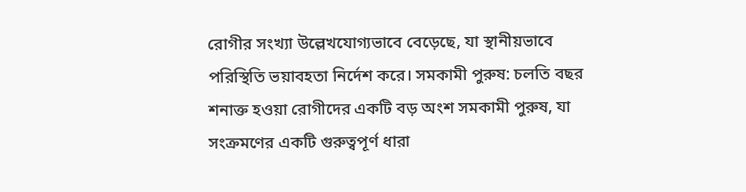রোগীর সংখ্যা উল্লেখযোগ্যভাবে বেড়েছে, যা স্থানীয়ভাবে পরিস্থিতি ভয়াবহতা নির্দেশ করে। সমকামী পুরুষ: চলতি বছর শনাক্ত হওয়া রোগীদের একটি বড় অংশ সমকামী পুরুষ, যা সংক্রমণের একটি গুরুত্বপূর্ণ ধারা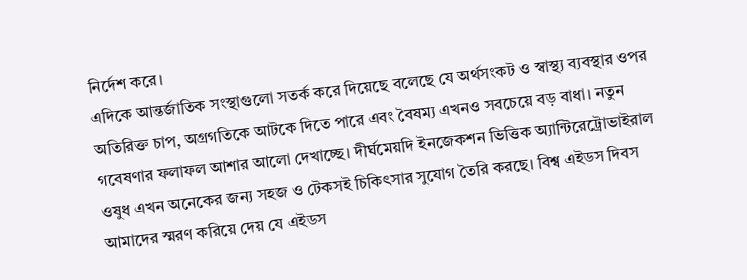নির্দেশ করে।
এদিকে আন্তর্জাতিক সংস্থাগুলো সতর্ক করে দিয়েছে বলেছে যে অর্থসংকট ও স্বাস্থ্য ব্যবস্থার ওপর অতিরিক্ত চাপ, অগ্রগতিকে আটকে দিতে পারে এবং বৈষম্য এখনও সবচেয়ে বড় বাধা। নতুন গবেষণার ফলাফল আশার আলো দেখাচ্ছে। দীর্ঘমেয়দি ইনজেকশন ভিত্তিক অ্যান্টিরেট্রোভাইরাল ওষুধ এখন অনেকের জন্য সহজ ও টেকসই চিকিৎসার সুযোগ তৈরি করছে। বিশ্ব এইডস দিবস আমাদের স্মরণ করিয়ে দেয় যে এইডস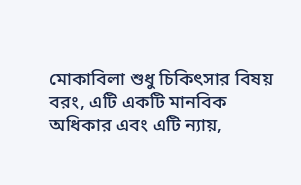মোকাবিলা শুধু চিকিৎসার বিষয় বরং, এটি একটি মানবিক অধিকার এবং এটি ন্যায়,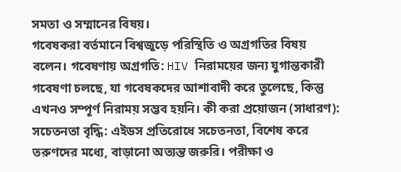সমতা ও সম্মানের বিষয়।
গবেষকরা বর্তমানে বিশ্বজুড়ে পরিস্থিতি ও অগ্রগতির বিষয় বলেন। গবেষণায় অগ্রগতি: HIV নিরাময়ের জন্য যুগান্তকারী গবেষণা চলছে, যা গবেষকদের আশাবাদী করে তুলেছে, কিন্তু এখনও সম্পূর্ণ নিরাময় সম্ভব হয়নি। কী করা প্রয়োজন (সাধারণ): সচেতনতা বৃদ্ধি: এইডস প্রতিরোধে সচেতনতা, বিশেষ করে তরুণদের মধ্যে, বাড়ানো অত্যন্ত জরুরি। পরীক্ষা ও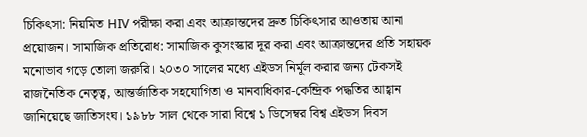চিকিৎসা: নিয়মিত HIV পরীক্ষা করা এবং আক্রান্তদের দ্রুত চিকিৎসার আওতায় আনা প্রয়োজন। সামাজিক প্রতিরোধ: সামাজিক কুসংস্কার দূর করা এবং আক্রান্তদের প্রতি সহায়ক মনোভাব গড়ে তোলা জরুরি। ২০৩০ সালের মধ্যে এইডস নির্মূল করার জন্য টেকসই রাজনৈতিক নেতৃত্ব, আন্তর্জাতিক সহযোগিতা ও মানবাধিকার-কেন্দ্রিক পদ্ধতির আহ্বান জানিয়েছে জাতিসংঘ। ১৯৮৮ সাল থেকে সারা বিশ্বে ১ ডিসেম্বর বিশ্ব এইডস দিবস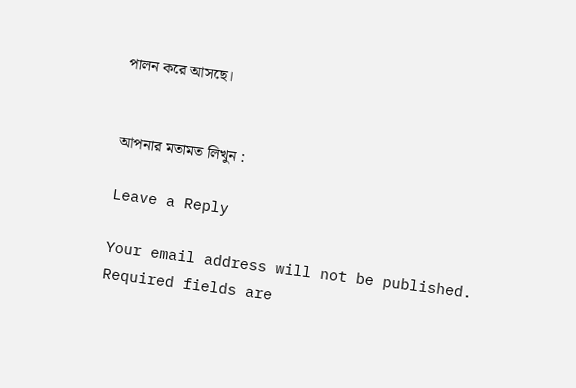পালন করে আসছে।


আপনার মতামত লিখুন :

Leave a Reply

Your email address will not be published. Required fields are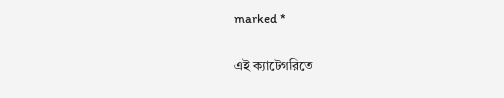marked *

এই ক্যাটেগরিতে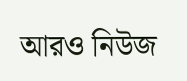আরও নিউজ